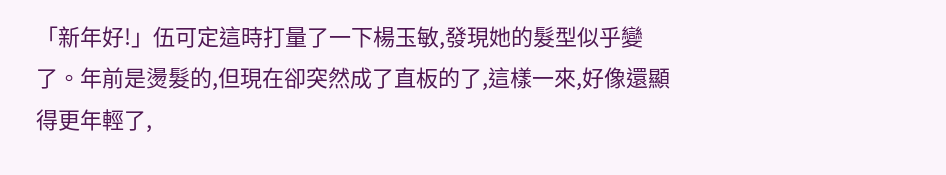「新年好!」伍可定這時打量了一下楊玉敏,發現她的髮型似乎變了。年前是燙髮的,但現在卻突然成了直板的了,這樣一來,好像還顯得更年輕了,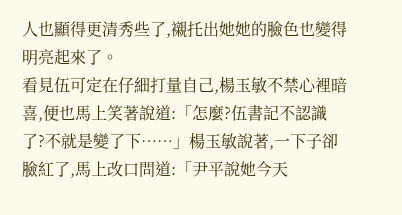人也顯得更清秀些了,襯托出她她的臉色也變得明亮起來了。
看見伍可定在仔細打量自己,楊玉敏不禁心裡暗喜,便也馬上笑著說道:「怎麼?伍書記不認識了?不就是變了下……」楊玉敏說著,一下子卻臉紅了,馬上改口問道:「尹平說她今天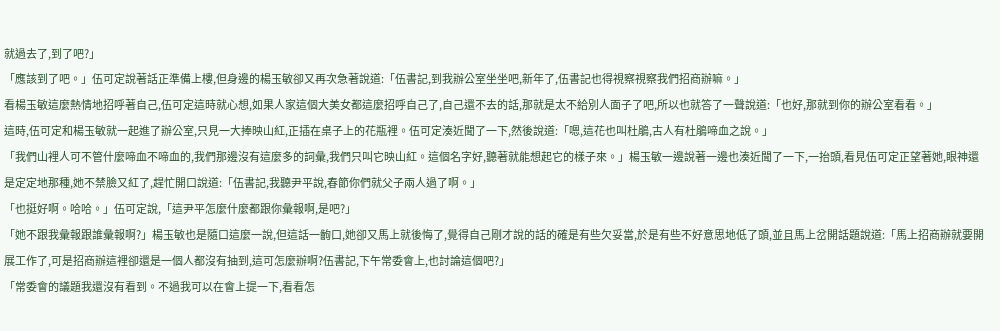就過去了,到了吧?」
「應該到了吧。」伍可定說著話正準備上樓,但身邊的楊玉敏卻又再次急著說道:「伍書記,到我辦公室坐坐吧,新年了,伍書記也得視察視察我們招商辦嘛。」
看楊玉敏這麼熱情地招呼著自己,伍可定這時就心想,如果人家這個大美女都這麼招呼自己了,自己還不去的話,那就是太不給別人面子了吧,所以也就答了一聲說道:「也好,那就到你的辦公室看看。」
這時,伍可定和楊玉敏就一起進了辦公室,只見一大捧映山紅,正插在桌子上的花瓶裡。伍可定湊近聞了一下,然後說道:「嗯,這花也叫杜鵑,古人有杜鵑啼血之說。」
「我們山裡人可不管什麼啼血不啼血的,我們那邊沒有這麼多的詞彙,我們只叫它映山紅。這個名字好,聽著就能想起它的樣子來。」楊玉敏一邊說著一邊也湊近聞了一下,一抬頭,看見伍可定正望著她,眼神還是定定地那種,她不禁臉又紅了,趕忙開口說道:「伍書記,我聽尹平說,春節你們就父子兩人過了啊。」
「也挺好啊。哈哈。」伍可定說,「這尹平怎麼什麼都跟你彙報啊,是吧?」
「她不跟我彙報跟誰彙報啊?」楊玉敏也是隨口這麼一說,但這話一齣口,她卻又馬上就後悔了,覺得自己剛才說的話的確是有些欠妥當,於是有些不好意思地低了頭,並且馬上岔開話題說道:「馬上招商辦就要開展工作了,可是招商辦這裡卻還是一個人都沒有抽到,這可怎麼辦啊?伍書記,下午常委會上,也討論這個吧?」
「常委會的議題我還沒有看到。不過我可以在會上提一下,看看怎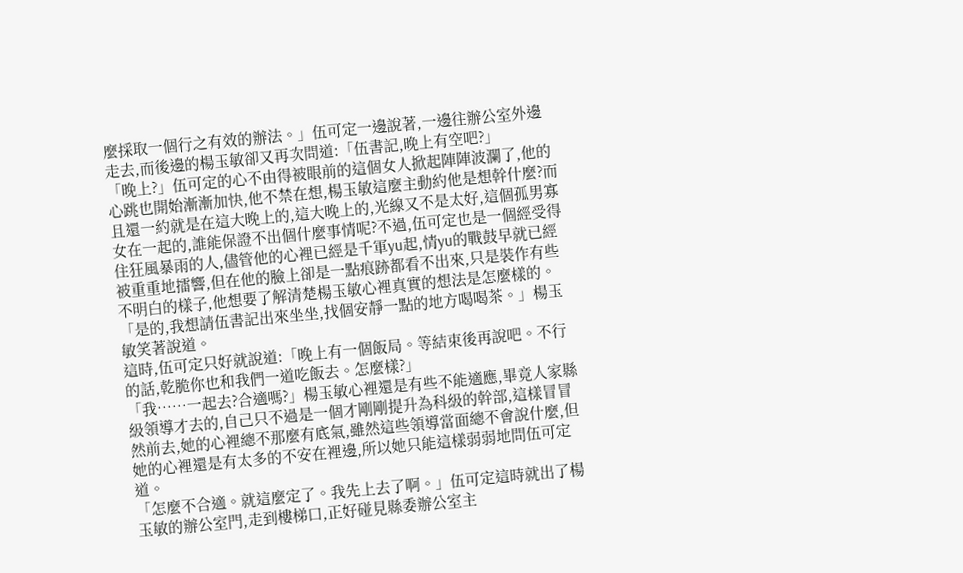麼採取一個行之有效的辦法。」伍可定一邊說著,一邊往辦公室外邊走去,而後邊的楊玉敏卻又再次問道:「伍書記,晚上有空吧?」
「晚上?」伍可定的心不由得被眼前的這個女人掀起陣陣波瀾了,他的心跳也開始漸漸加快,他不禁在想,楊玉敏這麼主動約他是想幹什麼?而且還一約就是在這大晚上的,這大晚上的,光線又不是太好,這個孤男寡女在一起的,誰能保證不出個什麼事情呢?不過,伍可定也是一個經受得住狂風暴雨的人,儘管他的心裡已經是千軍yu起,情yu的戰鼓早就已經被重重地擂響,但在他的臉上卻是一點痕跡都看不出來,只是裝作有些不明白的樣子,他想要了解清楚楊玉敏心裡真實的想法是怎麼樣的。
「是的,我想請伍書記出來坐坐,找個安靜一點的地方喝喝茶。」楊玉敏笑著說道。
這時,伍可定只好就說道:「晚上有一個飯局。等結束後再說吧。不行的話,乾脆你也和我們一道吃飯去。怎麼樣?」
「我……一起去?合適嗎?」楊玉敏心裡還是有些不能適應,畢竟人家縣級領導才去的,自己只不過是一個才剛剛提升為科級的幹部,這樣冒冒然前去,她的心裡總不那麼有底氣,雖然這些領導當面總不會說什麼,但她的心裡還是有太多的不安在裡邊,所以她只能這樣弱弱地問伍可定道。
「怎麼不合適。就這麼定了。我先上去了啊。」伍可定這時就出了楊玉敏的辦公室門,走到樓梯口,正好碰見縣委辦公室主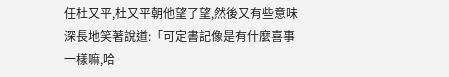任杜又平,杜又平朝他望了望,然後又有些意味深長地笑著說道:「可定書記像是有什麼喜事一樣嘛,哈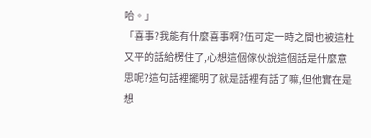哈。」
「喜事?我能有什麼喜事啊?伍可定一時之間也被這杜又平的話給楞住了,心想這個傢伙說這個話是什麼意思呢?這句話裡擺明了就是話裡有話了嘛,但他實在是想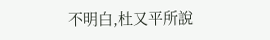不明白,杜又平所說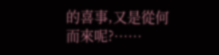的喜事,又是從何而來呢?……